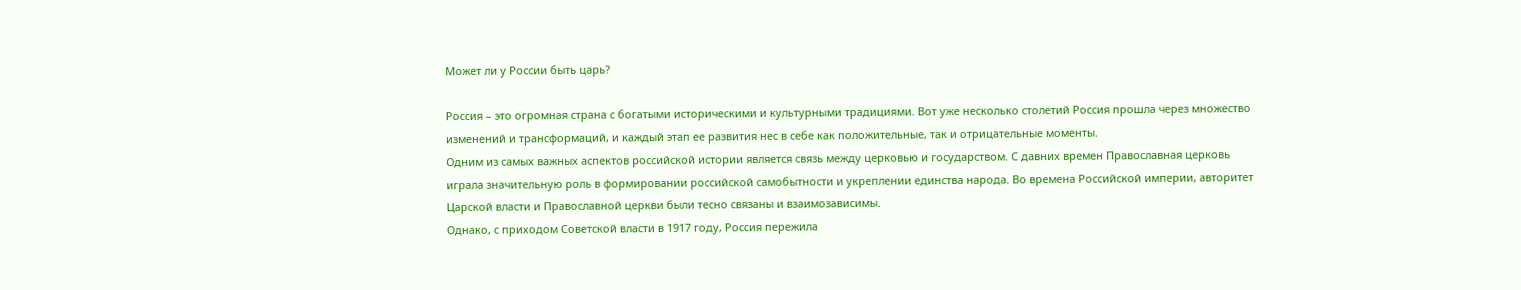Может ли у России быть царь?

Россия – это огромная страна с богатыми историческими и культурными традициями. Вот уже несколько столетий Россия прошла через множество изменений и трансформаций, и каждый этап ее развития нес в себе как положительные, так и отрицательные моменты.
Одним из самых важных аспектов российской истории является связь между церковью и государством. С давних времен Православная церковь играла значительную роль в формировании российской самобытности и укреплении единства народа. Во времена Российской империи, авторитет Царской власти и Православной церкви были тесно связаны и взаимозависимы.
Однако, с приходом Советской власти в 1917 году, Россия пережила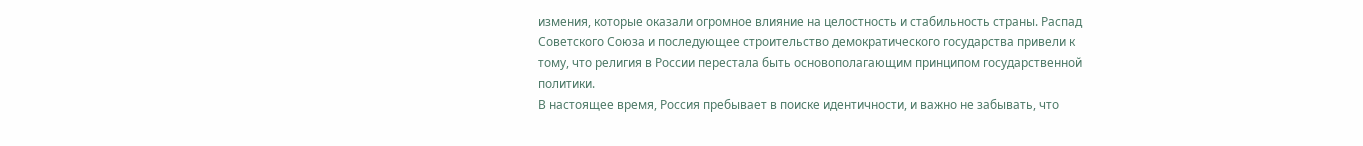измения, которые оказали огромное влияние на целостность и стабильность страны. Распад Советского Союза и последующее строительство демократического государства привели к тому, что религия в России перестала быть основополагающим принципом государственной политики.
В настоящее время, Россия пребывает в поиске идентичности, и важно не забывать, что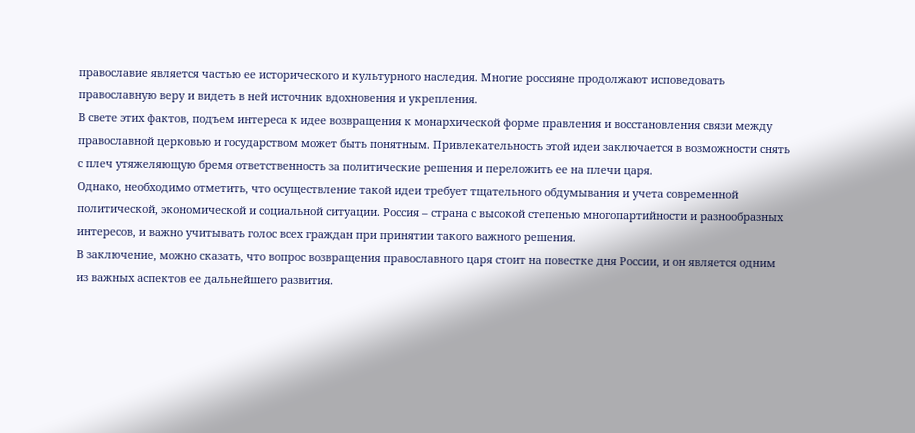православие является частью ее исторического и культурного наследия. Многие россияне продолжают исповедовать православную веру и видеть в ней источник вдохновения и укрепления.
В свете этих фактов, подъем интереса к идее возвращения к монархической форме правления и восстановления связи между православной церковью и государством может быть понятным. Привлекательность этой идеи заключается в возможности снять с плеч утяжеляющую бремя ответственность за политические решения и переложить ее на плечи царя.
Однако, необходимо отметить, что осуществление такой идеи требует тщательного обдумывания и учета современной политической, экономической и социальной ситуации. Россия – страна с высокой степенью многопартийности и разнообразных интересов, и важно учитывать голос всех граждан при принятии такого важного решения.
В заключение, можно сказать, что вопрос возвращения православного царя стоит на повестке дня России, и он является одним из важных аспектов ее дальнейшего развития.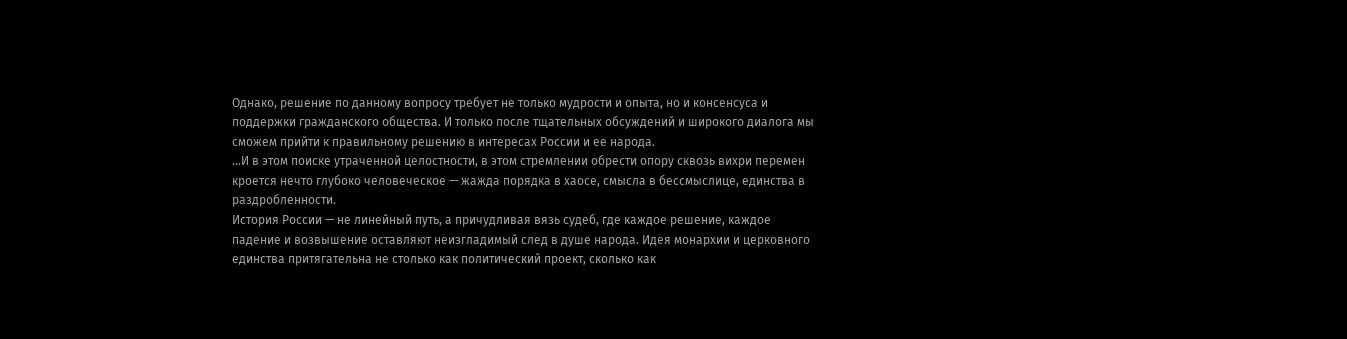Однако, решение по данному вопросу требует не только мудрости и опыта, но и консенсуса и поддержки гражданского общества. И только после тщательных обсуждений и широкого диалога мы сможем прийти к правильному решению в интересах России и ее народа.
…И в этом поиске утраченной целостности, в этом стремлении обрести опору сквозь вихри перемен кроется нечто глубоко человеческое — жажда порядка в хаосе, смысла в бессмыслице, единства в раздробленности.
История России — не линейный путь, а причудливая вязь судеб, где каждое решение, каждое падение и возвышение оставляют неизгладимый след в душе народа. Идея монархии и церковного единства притягательна не столько как политический проект, сколько как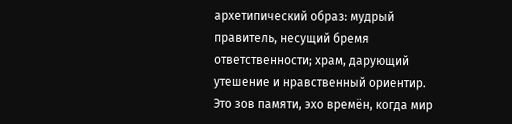архетипический образ: мудрый правитель, несущий бремя ответственности; храм, дарующий утешение и нравственный ориентир. Это зов памяти, эхо времён, когда мир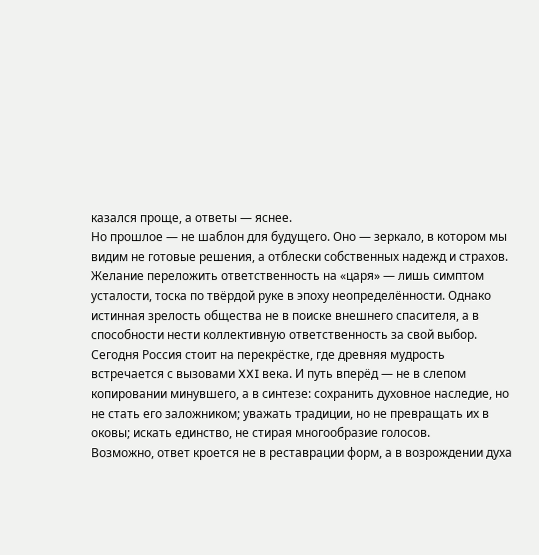казался проще, а ответы — яснее.
Но прошлое — не шаблон для будущего. Оно — зеркало, в котором мы видим не готовые решения, а отблески собственных надежд и страхов. Желание переложить ответственность на «царя» — лишь симптом усталости, тоска по твёрдой руке в эпоху неопределённости. Однако истинная зрелость общества не в поиске внешнего спасителя, а в способности нести коллективную ответственность за свой выбор.
Сегодня Россия стоит на перекрёстке, где древняя мудрость встречается с вызовами XXI века. И путь вперёд — не в слепом копировании минувшего, а в синтезе: сохранить духовное наследие, но не стать его заложником; уважать традиции, но не превращать их в оковы; искать единство, не стирая многообразие голосов.
Возможно, ответ кроется не в реставрации форм, а в возрождении духа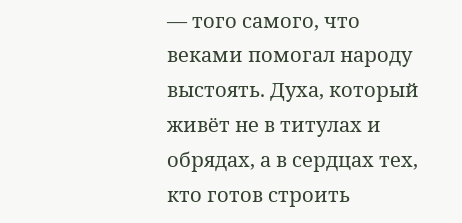— того самого, что веками помогал народу выстоять. Духа, который живёт не в титулах и обрядах, а в сердцах тех, кто готов строить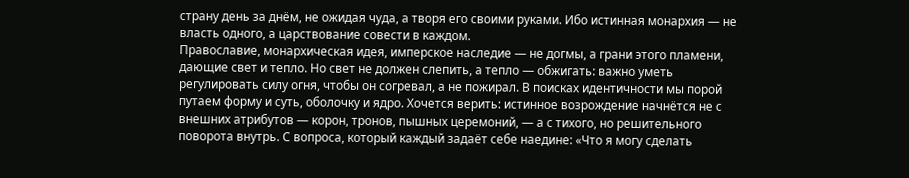страну день за днём, не ожидая чуда, а творя его своими руками. Ибо истинная монархия — не власть одного, а царствование совести в каждом.
Православие, монархическая идея, имперское наследие — не догмы, а грани этого пламени, дающие свет и тепло. Но свет не должен слепить, а тепло — обжигать: важно уметь регулировать силу огня, чтобы он согревал, а не пожирал. В поисках идентичности мы порой путаем форму и суть, оболочку и ядро. Хочется верить: истинное возрождение начнётся не с внешних атрибутов — корон, тронов, пышных церемоний, — а с тихого, но решительного поворота внутрь. С вопроса, который каждый задаёт себе наедине: «Что я могу сделать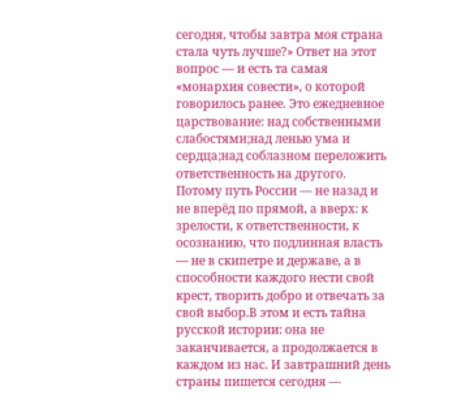сегодня, чтобы завтра моя страна стала чуть лучше?» Ответ на этот вопрос — и есть та самая «монархия совести», о которой говорилось ранее. Это ежедневное царствование: над собственными слабостями;над ленью ума и сердца;над соблазном переложить ответственность на другого.
Потому путь России — не назад и не вперёд по прямой, а вверх: к зрелости, к ответственности, к осознанию, что подлинная власть — не в скипетре и державе, а в способности каждого нести свой крест, творить добро и отвечать за свой выбор.В этом и есть тайна русской истории: она не заканчивается, а продолжается в каждом из нас. И завтрашний день страны пишется сегодня —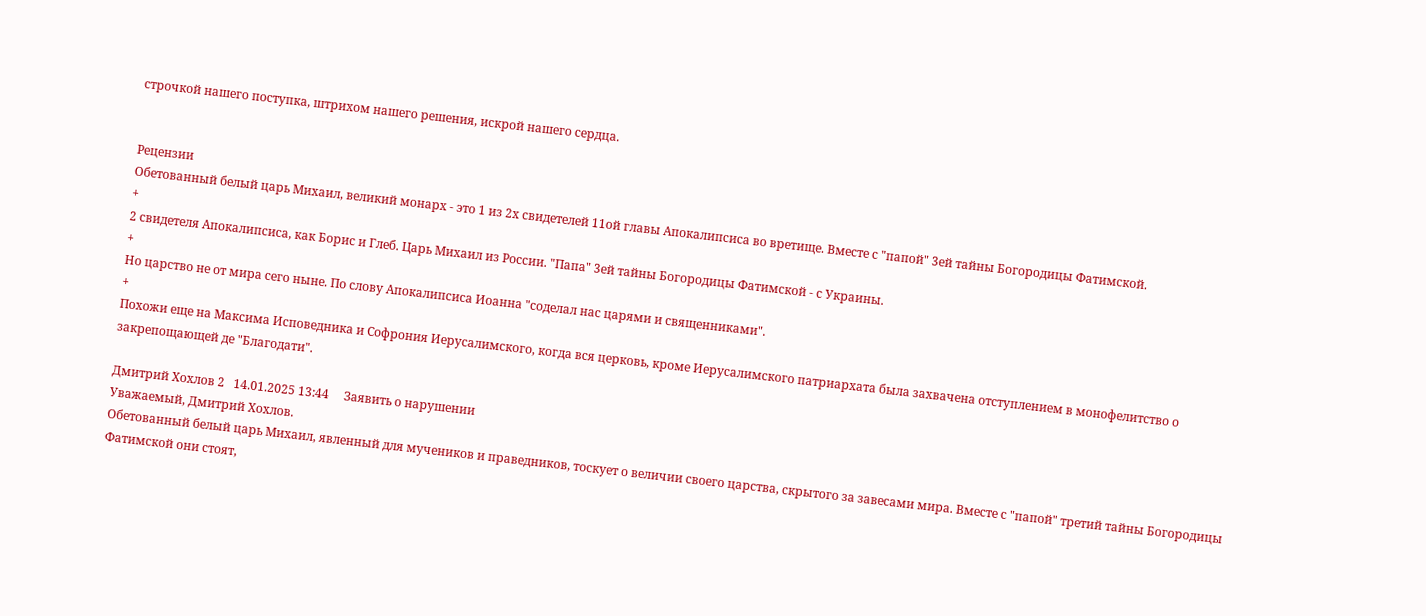строчкой нашего поступка, штрихом нашего решения, искрой нашего сердца.


Рецензии
Обетованный белый царь Михаил, великий монарх - это 1 из 2х свидетелей 11ой главы Апокалипсиса во вретище. Вместе с "папой" 3ей тайны Богородицы Фатимской.
+
2 свидетеля Апокалипсиса, как Борис и Глеб. Царь Михаил из России. "Папа" 3ей тайны Богородицы Фатимской - с Украины.
+
Но царство не от мира сего ныне. По слову Апокалипсиса Иоанна "соделал нас царями и священниками".
+
Похожи еще на Максима Исповедника и Софрония Иерусалимского, когда вся церковь, кроме Иерусалимского патриархата была захвачена отступлением в монофелитство о закрепощающей де "Благодати".

Дмитрий Хохлов 2   14.01.2025 13:44     Заявить о нарушении
Уважаемый, Дмитрий Хохлов.
Обетованный белый царь Михаил, явленный для мучеников и праведников, тоскует о величии своего царства, скрытого за завесами мира. Вместе с "папой" третий тайны Богородицы Фатимской они стоят,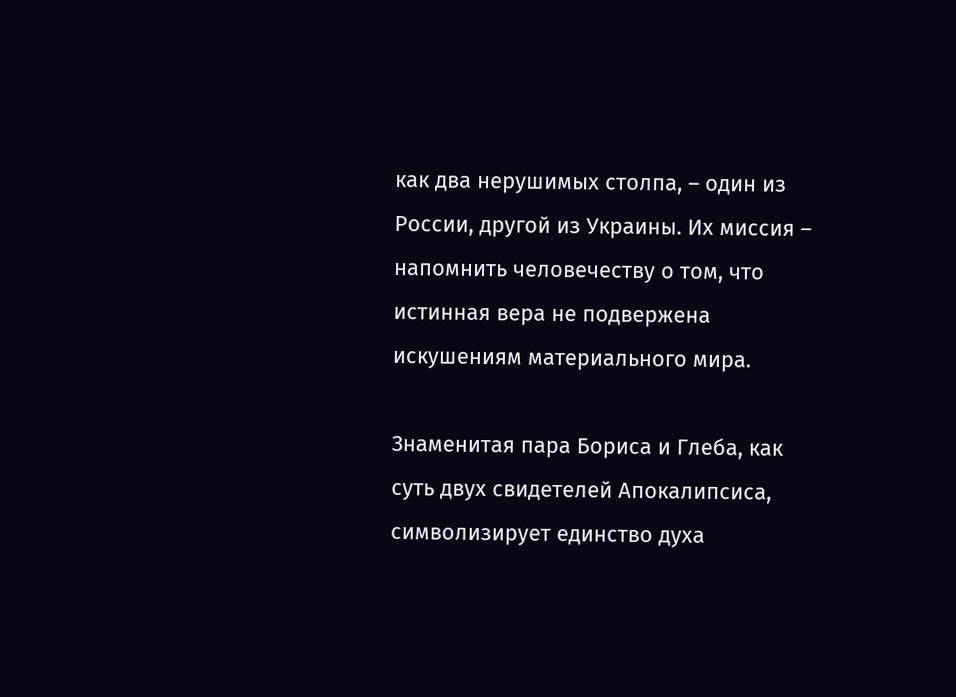как два нерушимых столпа, – один из России, другой из Украины. Их миссия – напомнить человечеству о том, что истинная вера не подвержена искушениям материального мира.

Знаменитая пара Бориса и Глеба, как суть двух свидетелей Апокалипсиса, символизирует единство духа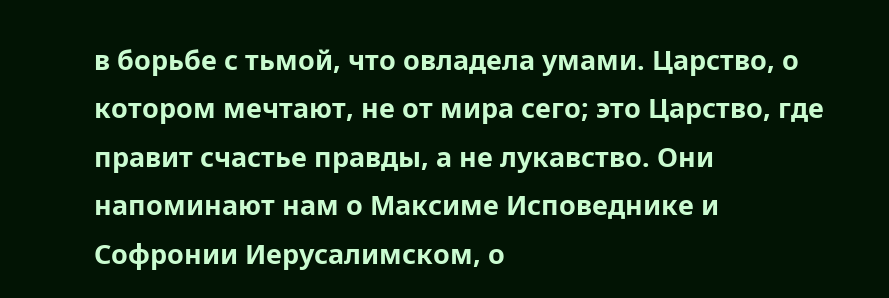в борьбе с тьмой, что овладела умами. Царство, о котором мечтают, не от мира сего; это Царство, где правит счастье правды, а не лукавство. Они напоминают нам о Максиме Исповеднике и Софронии Иерусалимском, о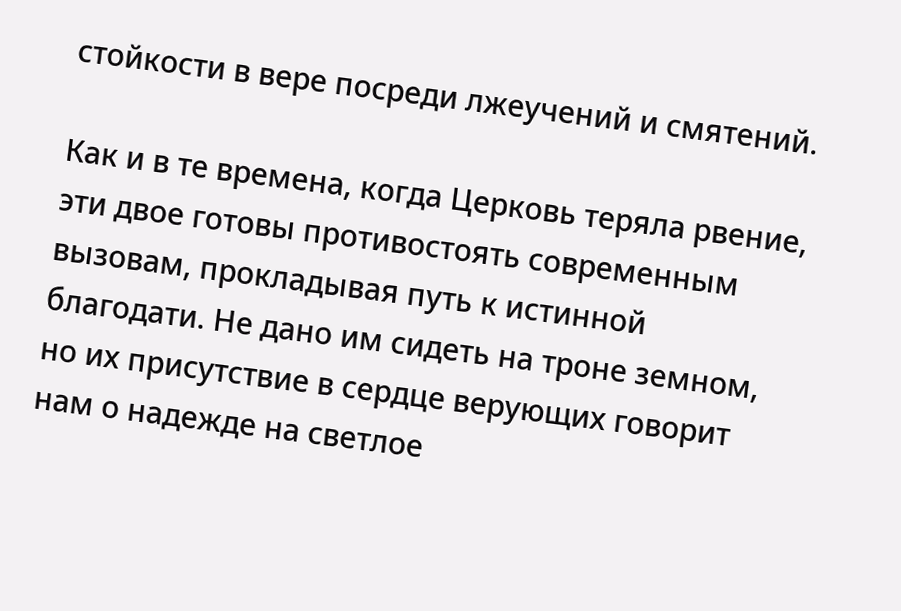стойкости в вере посреди лжеучений и смятений.

Как и в те времена, когда Церковь теряла рвение, эти двое готовы противостоять современным вызовам, прокладывая путь к истинной благодати. Не дано им сидеть на троне земном, но их присутствие в сердце верующих говорит нам о надежде на светлое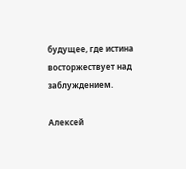будущее, где истина восторжествует над заблуждением.

Алексей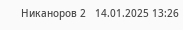Никаноров 2   14.01.2025 13:26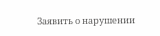Заявить о нарушении